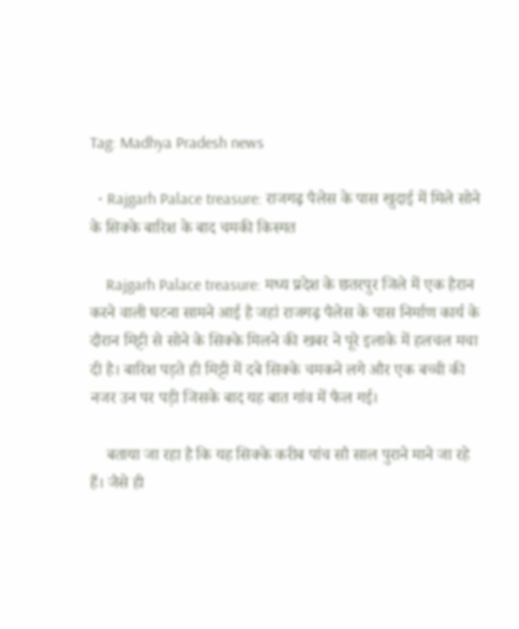Tag: Madhya Pradesh news

  • Rajgarh Palace treasure: राजगढ़ पैलेस के पास खुदाई में मिले सोने के सिक्के बारिश के बाद चमकी किस्मत

    Rajgarh Palace treasure: मध्य प्रदेश के छतरपुर जिले में एक हैरान करने वाली घटना सामने आई है जहां राजगढ़ पैलेस के पास निर्माण कार्य के दौरान मिट्टी से सोने के सिक्के मिलने की खबर ने पूरे इलाके में हलचल मचा दी है। बारिश पड़ते ही मिट्टी में दबे सिक्के चमकने लगे और एक बच्ची की नजर उन पर पड़ी जिसके बाद यह बात गांव में फैल गई।

    बताया जा रहा है कि यह सिक्के करीब पांच सौ साल पुराने माने जा रहे हैं। जैसे ही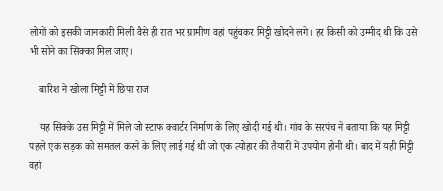लोगों को इसकी जानकारी मिली वैसे ही रात भर ग्रामीण वहां पहुंचकर मिट्टी खोदने लगे। हर किसी को उम्मीद थी कि उसे भी सोने का सिक्का मिल जाए।

    बारिश ने खोला मिट्टी में छिपा राज

    यह सिक्के उस मिट्टी में मिले जो स्टाफ क्वार्टर निर्माण के लिए खोदी गई थी। गांव के सरपंच ने बताया कि यह मिट्टी पहले एक सड़क को समतल करने के लिए लाई गई थी जो एक त्योहार की तैयारी में उपयोग होनी थी। बाद में यही मिट्टी वहां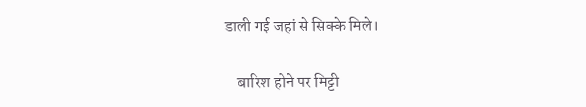डाली गई जहां से सिक्के मिले।

    बारिश होने पर मिट्टी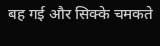बह गई और सिक्के चमकते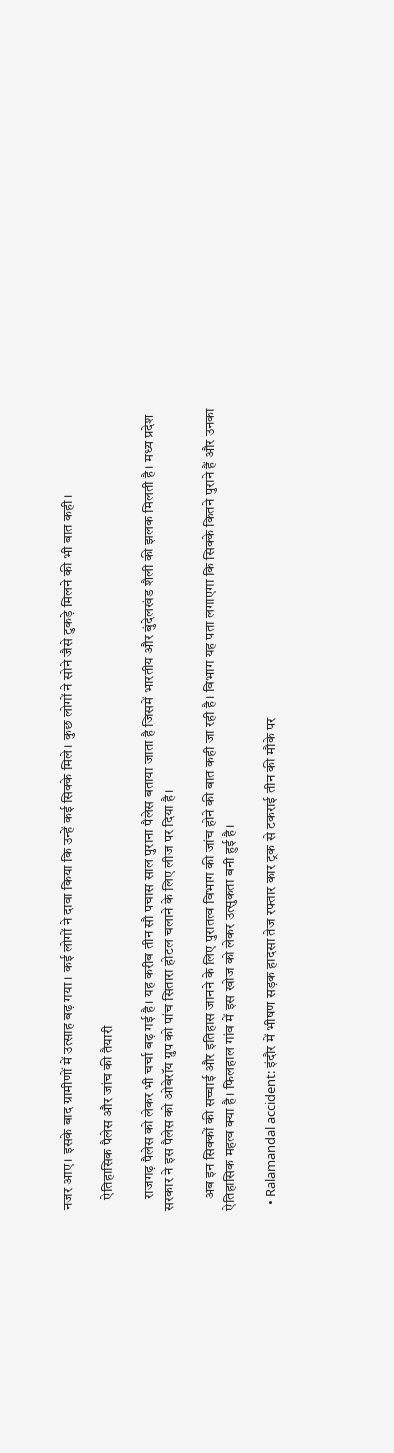नजर आए। इसके बाद ग्रामीणों में उत्साह बढ़ गया। कई लोगों ने दावा किया कि उन्हें कई सिक्के मिले। कुछ लोगों ने सोने जैसे टुकड़े मिलने की भी बात कही।

    ऐतिहासिक पैलेस और जांच की तैयारी

    राजगढ़ पैलेस को लेकर भी चर्चा बढ़ गई है। यह करीब तीन सौ पचास साल पुराना पैलेस बताया जाता है जिसमें भारतीय और बुंदेलखंड शैली की झलक मिलती है। मध्य प्रदेश सरकार ने इस पैलेस को ओबेरॉय ग्रुप को पांच सितारा होटल चलाने के लिए लीज पर दिया है।

    अब इन सिक्कों की सच्चाई और इतिहास जानने के लिए पुरातत्व विभाग की जांच होने की बात कही जा रही है। विभाग यह पता लगाएगा कि सिक्के कितने पुराने हैं और उनका ऐतिहासिक महत्व क्या है। फिलहाल गांव में इस खोज को लेकर उत्सुकता बनी हुई है।

  • Ralamandal accident: इंदौर में भीषण सड़क हादसा तेज रफ्तार कार ट्रक से टकराई तीन की मौके पर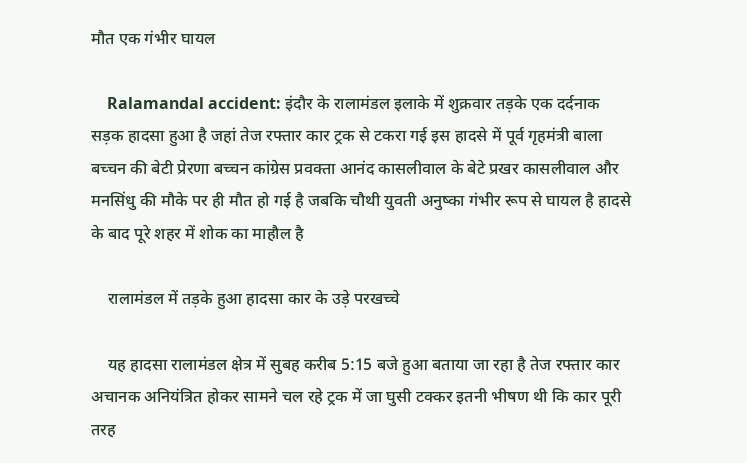मौत एक गंभीर घायल

    Ralamandal accident: इंदौर के रालामंडल इलाके में शुक्रवार तड़के एक दर्दनाक सड़क हादसा हुआ है जहां तेज रफ्तार कार ट्रक से टकरा गई इस हादसे में पूर्व गृहमंत्री बाला बच्चन की बेटी प्रेरणा बच्चन कांग्रेस प्रवक्ता आनंद कासलीवाल के बेटे प्रखर कासलीवाल और मनसिंधु की मौके पर ही मौत हो गई है जबकि चौथी युवती अनुष्का गंभीर रूप से घायल है हादसे के बाद पूरे शहर में शोक का माहौल है

    रालामंडल में तड़के हुआ हादसा कार के उड़े परखच्चे

    यह हादसा रालामंडल क्षेत्र में सुबह करीब 5:15 बजे हुआ बताया जा रहा है तेज रफ्तार कार अचानक अनियंत्रित होकर सामने चल रहे ट्रक में जा घुसी टक्कर इतनी भीषण थी कि कार पूरी तरह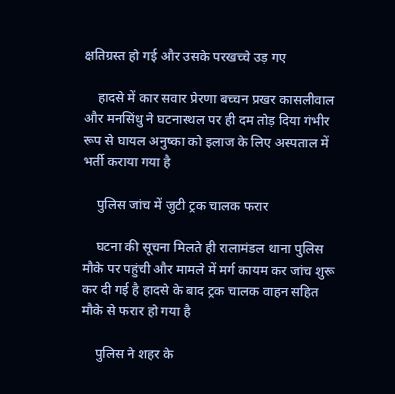क्षतिग्रस्त हो गई और उसके परखच्चे उड़ गए

    हादसे में कार सवार प्रेरणा बच्चन प्रखर कासलीवाल और मनसिंधु ने घटनास्थल पर ही दम तोड़ दिया गंभीर रूप से घायल अनुष्का को इलाज के लिए अस्पताल में भर्ती कराया गया है

    पुलिस जांच में जुटी ट्रक चालक फरार

    घटना की सूचना मिलते ही रालामंडल थाना पुलिस मौके पर पहुंची और मामले में मर्ग कायम कर जांच शुरू कर दी गई है हादसे के बाद ट्रक चालक वाहन सहित मौके से फरार हो गया है

    पुलिस ने शहर के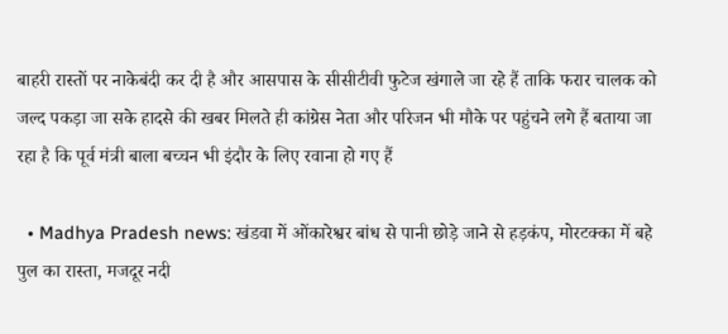बाहरी रास्तों पर नाकेबंदी कर दी है और आसपास के सीसीटीवी फुटेज खंगाले जा रहे हैं ताकि फरार चालक को जल्द पकड़ा जा सके हादसे की खबर मिलते ही कांग्रेस नेता और परिजन भी मौके पर पहुंचने लगे हैं बताया जा रहा है कि पूर्व मंत्री बाला बच्चन भी इंदौर के लिए रवाना हो गए हैं

  • Madhya Pradesh news: खंडवा में ओंकारेश्वर बांध से पानी छोड़े जाने से हड़कंप, मोरटक्का में बहे पुल का रास्ता, मजदूर नदी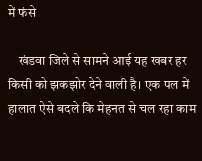में फंसे

    खंडवा जिले से सामने आई यह खबर हर किसी को झकझोर देने वाली है। एक पल में हालात ऐसे बदले कि मेहनत से चल रहा काम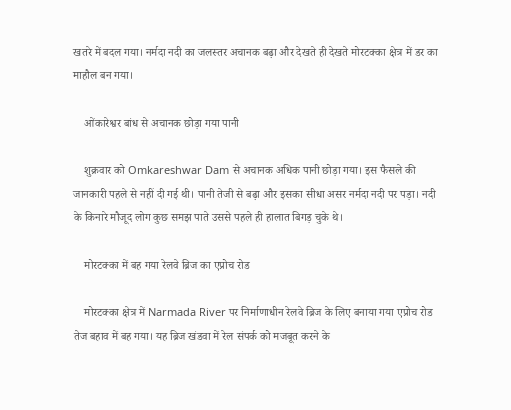खतरे में बदल गया। नर्मदा नदी का जलस्तर अचानक बढ़ा और देखते ही देखते मोरटक्का क्षेत्र में डर का माहौल बन गया।

    ओंकारेश्वर बांध से अचानक छोड़ा गया पानी

    शुक्रवार को Omkareshwar Dam से अचानक अधिक पानी छोड़ा गया। इस फैसले की जानकारी पहले से नहीं दी गई थी। पानी तेजी से बढ़ा और इसका सीधा असर नर्मदा नदी पर पड़ा। नदी के किनारे मौजूद लोग कुछ समझ पाते उससे पहले ही हालात बिगड़ चुके थे।

    मोरटक्का में बह गया रेलवे ब्रिज का एप्रोच रोड

    मोरटक्का क्षेत्र में Narmada River पर निर्माणाधीन रेलवे ब्रिज के लिए बनाया गया एप्रोच रोड तेज बहाव में बह गया। यह ब्रिज खंडवा में रेल संपर्क को मजबूत करने के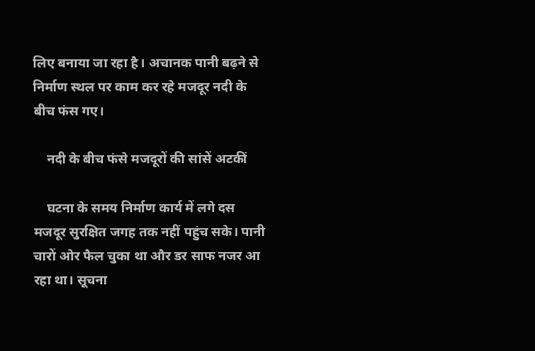लिए बनाया जा रहा है। अचानक पानी बढ़ने से निर्माण स्थल पर काम कर रहे मजदूर नदी के बीच फंस गए।

    नदी के बीच फंसे मजदूरों की सांसें अटकीं

    घटना के समय निर्माण कार्य में लगे दस मजदूर सुरक्षित जगह तक नहीं पहुंच सके। पानी चारों ओर फैल चुका था और डर साफ नजर आ रहा था। सूचना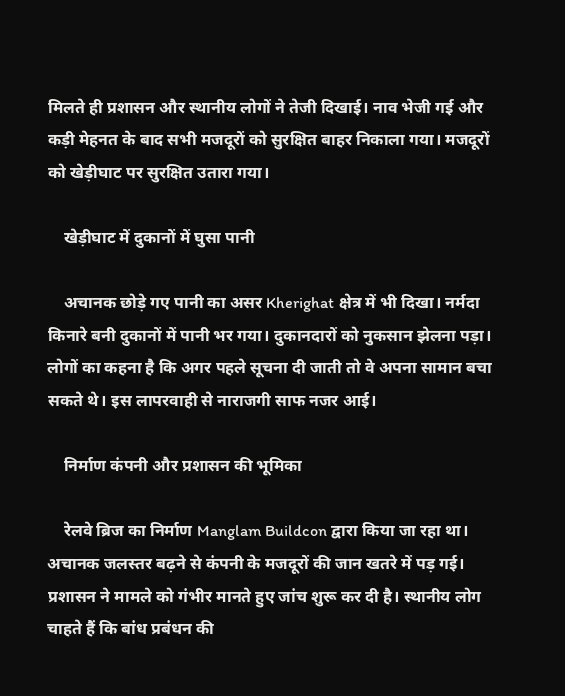मिलते ही प्रशासन और स्थानीय लोगों ने तेजी दिखाई। नाव भेजी गई और कड़ी मेहनत के बाद सभी मजदूरों को सुरक्षित बाहर निकाला गया। मजदूरों को खेड़ीघाट पर सुरक्षित उतारा गया।

    खेड़ीघाट में दुकानों में घुसा पानी

    अचानक छोड़े गए पानी का असर Kherighat क्षेत्र में भी दिखा। नर्मदा किनारे बनी दुकानों में पानी भर गया। दुकानदारों को नुकसान झेलना पड़ा। लोगों का कहना है कि अगर पहले सूचना दी जाती तो वे अपना सामान बचा सकते थे। इस लापरवाही से नाराजगी साफ नजर आई।

    निर्माण कंपनी और प्रशासन की भूमिका

    रेलवे ब्रिज का निर्माण Manglam Buildcon द्वारा किया जा रहा था। अचानक जलस्तर बढ़ने से कंपनी के मजदूरों की जान खतरे में पड़ गई। प्रशासन ने मामले को गंभीर मानते हुए जांच शुरू कर दी है। स्थानीय लोग चाहते हैं कि बांध प्रबंधन की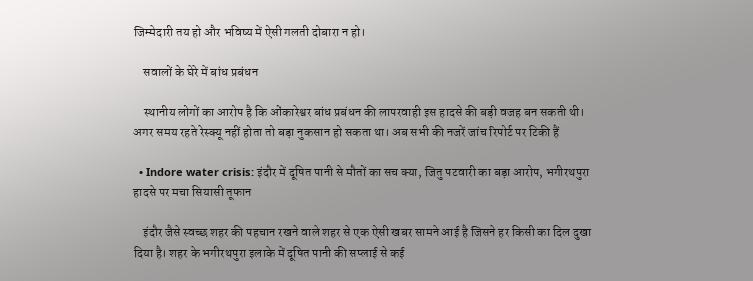जिम्मेदारी तय हो और भविष्य में ऐसी गलती दोबारा न हो।

    सवालों के घेरे में बांध प्रबंधन

    स्थानीय लोगों का आरोप है कि ओंकारेश्वर बांध प्रबंधन की लापरवाही इस हादसे की बड़ी वजह बन सकती थी। अगर समय रहते रेस्क्यू नहीं होता तो बड़ा नुकसान हो सकता था। अब सभी की नजरें जांच रिपोर्ट पर टिकी हैं

  • Indore water crisis: इंदौर में दूषित पानी से मौतों का सच क्या, जितु पटवारी का बड़ा आरोप, भगीरथपुरा हादसे पर मचा सियासी तूफान

    इंदौर जैसे स्वच्छ शहर की पहचान रखने वाले शहर से एक ऐसी खबर सामने आई है जिसने हर किसी का दिल दुखा दिया है। शहर के भगीरथपुरा इलाके में दूषित पानी की सप्लाई से कई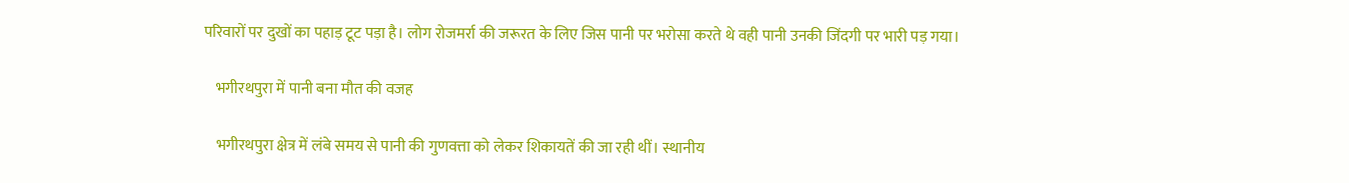परिवारों पर दुखों का पहाड़ टूट पड़ा है। लोग रोजमर्रा की जरूरत के लिए जिस पानी पर भरोसा करते थे वही पानी उनकी जिंदगी पर भारी पड़ गया।

    भगीरथपुरा में पानी बना मौत की वजह

    भगीरथपुरा क्षेत्र में लंबे समय से पानी की गुणवत्ता को लेकर शिकायतें की जा रही थीं। स्थानीय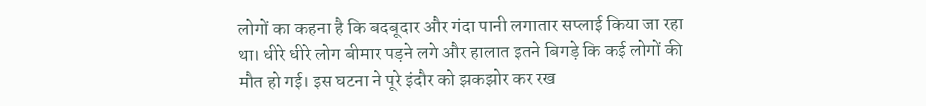लोगों का कहना है कि बदबूदार और गंदा पानी लगातार सप्लाई किया जा रहा था। धीरे धीरे लोग बीमार पड़ने लगे और हालात इतने बिगड़े कि कई लोगों की मौत हो गई। इस घटना ने पूरे इंदौर को झकझोर कर रख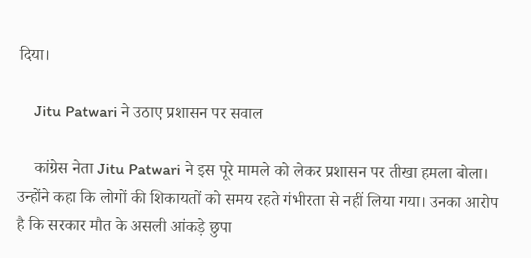दिया।

    Jitu Patwari ने उठाए प्रशासन पर सवाल

    कांग्रेस नेता Jitu Patwari ने इस पूरे मामले को लेकर प्रशासन पर तीखा हमला बोला। उन्होंने कहा कि लोगों की शिकायतों को समय रहते गंभीरता से नहीं लिया गया। उनका आरोप है कि सरकार मौत के असली आंकड़े छुपा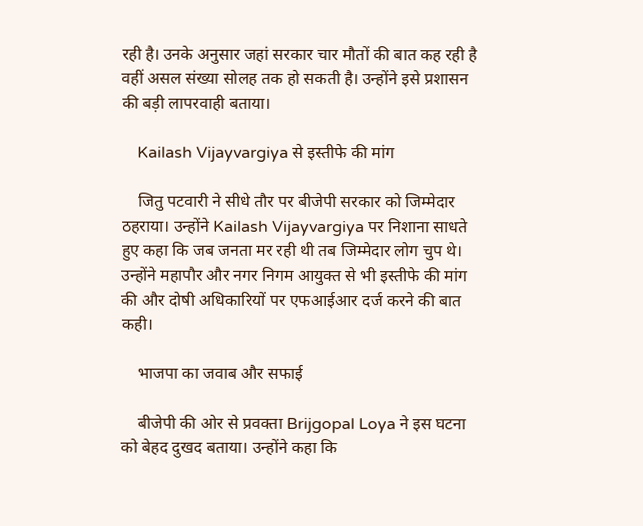रही है। उनके अनुसार जहां सरकार चार मौतों की बात कह रही है वहीं असल संख्या सोलह तक हो सकती है। उन्होंने इसे प्रशासन की बड़ी लापरवाही बताया।

    Kailash Vijayvargiya से इस्तीफे की मांग

    जितु पटवारी ने सीधे तौर पर बीजेपी सरकार को जिम्मेदार ठहराया। उन्होंने Kailash Vijayvargiya पर निशाना साधते हुए कहा कि जब जनता मर रही थी तब जिम्मेदार लोग चुप थे। उन्होंने महापौर और नगर निगम आयुक्त से भी इस्तीफे की मांग की और दोषी अधिकारियों पर एफआईआर दर्ज करने की बात कही।

    भाजपा का जवाब और सफाई

    बीजेपी की ओर से प्रवक्ता Brijgopal Loya ने इस घटना को बेहद दुखद बताया। उन्होंने कहा कि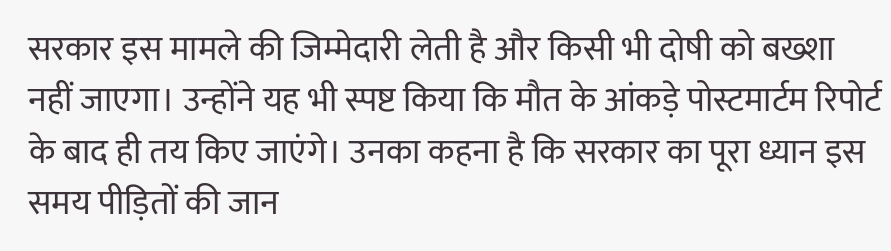सरकार इस मामले की जिम्मेदारी लेती है और किसी भी दोषी को बख्शा नहीं जाएगा। उन्होंने यह भी स्पष्ट किया कि मौत के आंकड़े पोस्टमार्टम रिपोर्ट के बाद ही तय किए जाएंगे। उनका कहना है कि सरकार का पूरा ध्यान इस समय पीड़ितों की जान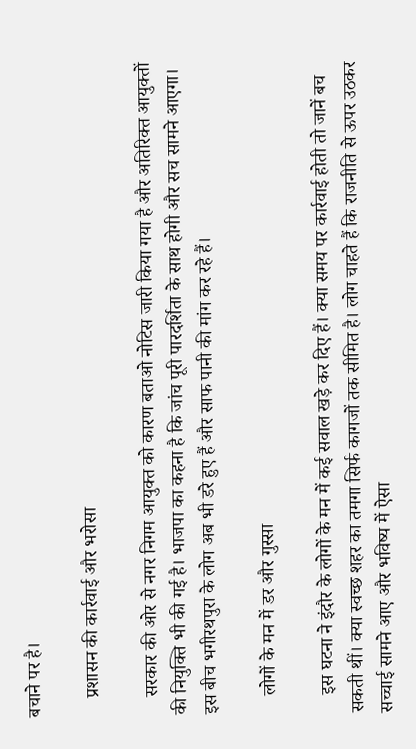बचाने पर है।

    प्रशासन की कार्रवाई और भरोसा

    सरकार की ओर से नगर निगम आयुक्त को कारण बताओ नोटिस जारी किया गया है और अतिरिक्त आयुक्तों की नियुक्ति भी की गई है। भाजपा का कहना है कि जांच पूरी पारदर्शिता के साथ होगी और सच सामने आएगा। इस बीच भगीरथपुरा के लोग अब भी डरे हुए हैं और साफ पानी की मांग कर रहे हैं।

    लोगों के मन में डर और गुस्सा

    इस घटना ने इंदौर के लोगों के मन में कई सवाल खड़े कर दिए हैं। क्या समय पर कार्रवाई होती तो जानें बच सकती थीं। क्या स्वच्छ शहर का तमगा सिर्फ कागजों तक सीमित है। लोग चाहते हैं कि राजनीति से ऊपर उठकर सच्चाई सामने आए और भविष्य में ऐसा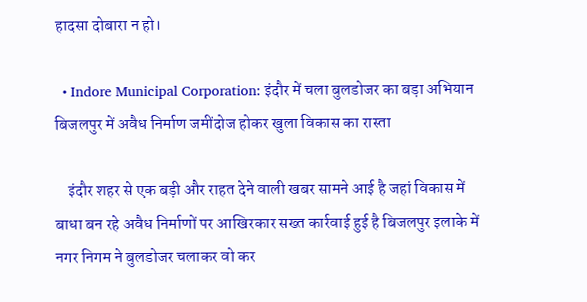हादसा दोबारा न हो।

  • Indore Municipal Corporation: इंदौर में चला बुलडोजर का बड़ा अभियान बिजलपुर में अवैध निर्माण जमींदोज होकर खुला विकास का रास्ता

    इंदौर शहर से एक बड़ी और राहत देने वाली खबर सामने आई है जहां विकास में बाधा बन रहे अवैध निर्माणों पर आखिरकार सख्त कार्रवाई हुई है बिजलपुर इलाके में नगर निगम ने बुलडोजर चलाकर वो कर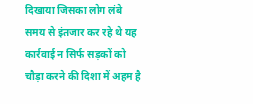दिखाया जिसका लोग लंबे समय से इंतजार कर रहे थे यह कार्रवाई न सिर्फ सड़कों को चौड़ा करने की दिशा में अहम है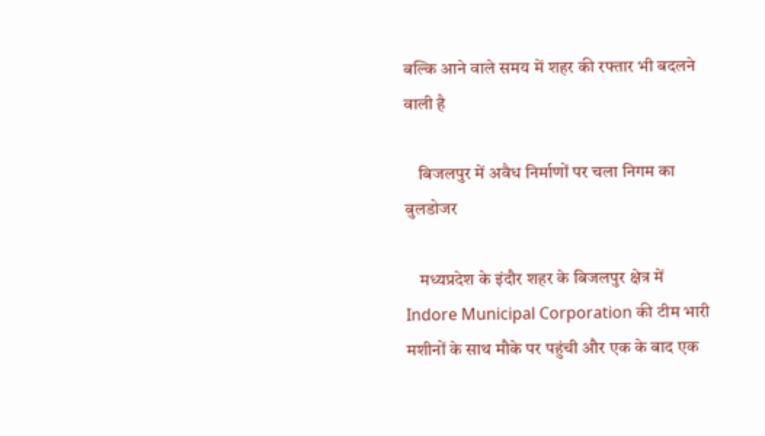बल्कि आने वाले समय में शहर की रफ्तार भी बदलने वाली है

    बिजलपुर में अवैध निर्माणों पर चला निगम का बुलडोजर

    मध्यप्रदेश के इंदौर शहर के बिजलपुर क्षेत्र में Indore Municipal Corporation की टीम भारी मशीनों के साथ मौके पर पहुंची और एक के बाद एक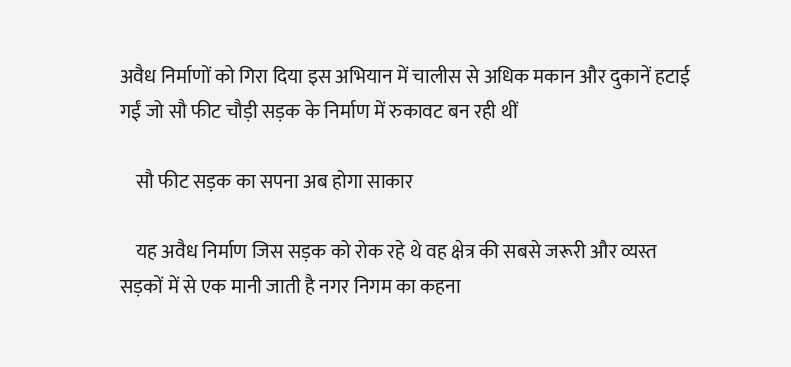अवैध निर्माणों को गिरा दिया इस अभियान में चालीस से अधिक मकान और दुकानें हटाई गईं जो सौ फीट चौड़ी सड़क के निर्माण में रुकावट बन रही थीं

    सौ फीट सड़क का सपना अब होगा साकार

    यह अवैध निर्माण जिस सड़क को रोक रहे थे वह क्षेत्र की सबसे जरूरी और व्यस्त सड़कों में से एक मानी जाती है नगर निगम का कहना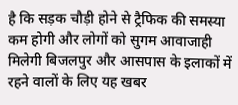है कि सड़क चौड़ी होने से ट्रैफिक की समस्या कम होगी और लोगों को सुगम आवाजाही मिलेगी बिजलपुर और आसपास के इलाकों में रहने वालों के लिए यह खबर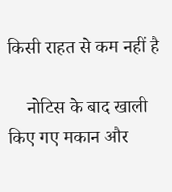किसी राहत से कम नहीं है

    नोटिस के बाद खाली किए गए मकान और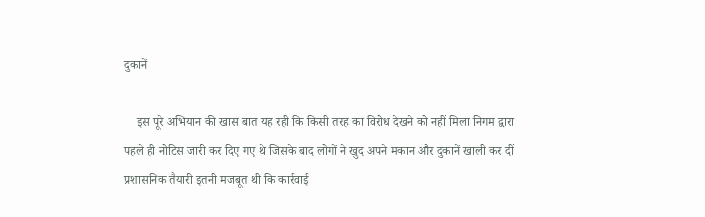दुकानें

    इस पूरे अभियान की खास बात यह रही कि किसी तरह का विरोध देखने को नहीं मिला निगम द्वारा पहले ही नोटिस जारी कर दिए गए थे जिसके बाद लोगों ने खुद अपने मकान और दुकानें खाली कर दीं प्रशासनिक तैयारी इतनी मजबूत थी कि कार्रवाई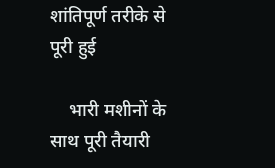शांतिपूर्ण तरीके से पूरी हुई

    भारी मशीनों के साथ पूरी तैयारी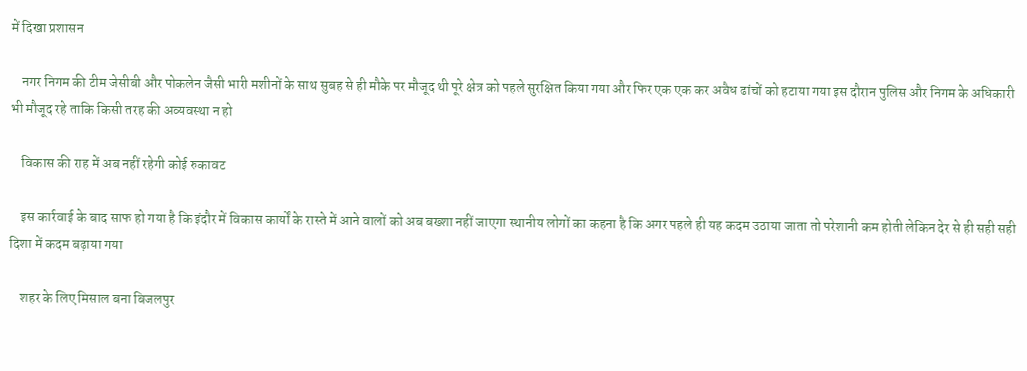में दिखा प्रशासन

    नगर निगम की टीम जेसीबी और पोकलेन जैसी भारी मशीनों के साथ सुबह से ही मौके पर मौजूद थी पूरे क्षेत्र को पहले सुरक्षित किया गया और फिर एक एक कर अवैध ढांचों को हटाया गया इस दौरान पुलिस और निगम के अधिकारी भी मौजूद रहे ताकि किसी तरह की अव्यवस्था न हो

    विकास की राह में अब नहीं रहेगी कोई रुकावट

    इस कार्रवाई के बाद साफ हो गया है कि इंदौर में विकास कार्यों के रास्ते में आने वालों को अब बख्शा नहीं जाएगा स्थानीय लोगों का कहना है कि अगर पहले ही यह कदम उठाया जाता तो परेशानी कम होती लेकिन देर से ही सही सही दिशा में कदम बढ़ाया गया

    शहर के लिए मिसाल बना बिजलपुर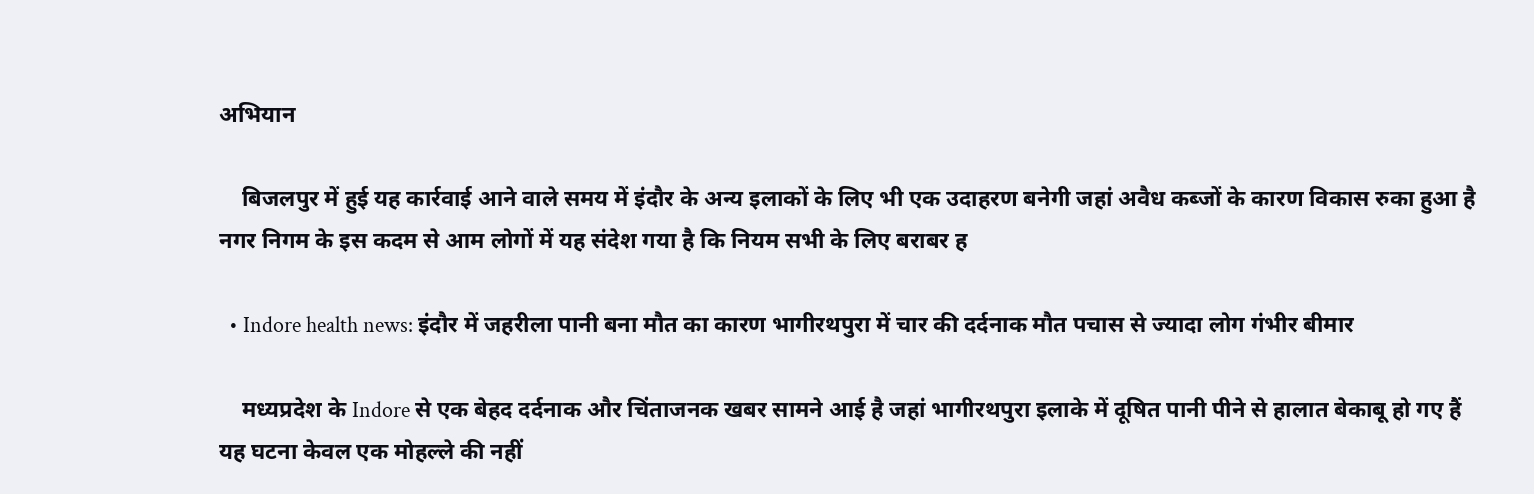अभियान

    बिजलपुर में हुई यह कार्रवाई आने वाले समय में इंदौर के अन्य इलाकों के लिए भी एक उदाहरण बनेगी जहां अवैध कब्जों के कारण विकास रुका हुआ है नगर निगम के इस कदम से आम लोगों में यह संदेश गया है कि नियम सभी के लिए बराबर ह

  • Indore health news: इंदौर में जहरीला पानी बना मौत का कारण भागीरथपुरा में चार की दर्दनाक मौत पचास से ज्यादा लोग गंभीर बीमार

    मध्यप्रदेश के Indore से एक बेहद दर्दनाक और चिंताजनक खबर सामने आई है जहां भागीरथपुरा इलाके में दूषित पानी पीने से हालात बेकाबू हो गए हैं यह घटना केवल एक मोहल्ले की नहीं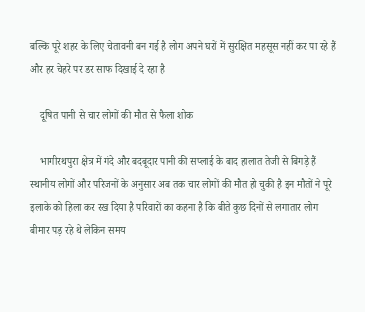बल्कि पूरे शहर के लिए चेतावनी बन गई है लोग अपने घरों में सुरक्षित महसूस नहीं कर पा रहे हैं और हर चेहरे पर डर साफ दिखाई दे रहा है

    दूषित पानी से चार लोगों की मौत से फैला शोक

    भागीरथपुरा क्षेत्र में गंदे और बदबूदार पानी की सप्लाई के बाद हालात तेजी से बिगड़े हैं स्थानीय लोगों और परिजनों के अनुसार अब तक चार लोगों की मौत हो चुकी है इन मौतों ने पूरे इलाके को हिला कर रख दिया है परिवारों का कहना है कि बीते कुछ दिनों से लगातार लोग बीमार पड़ रहे थे लेकिन समय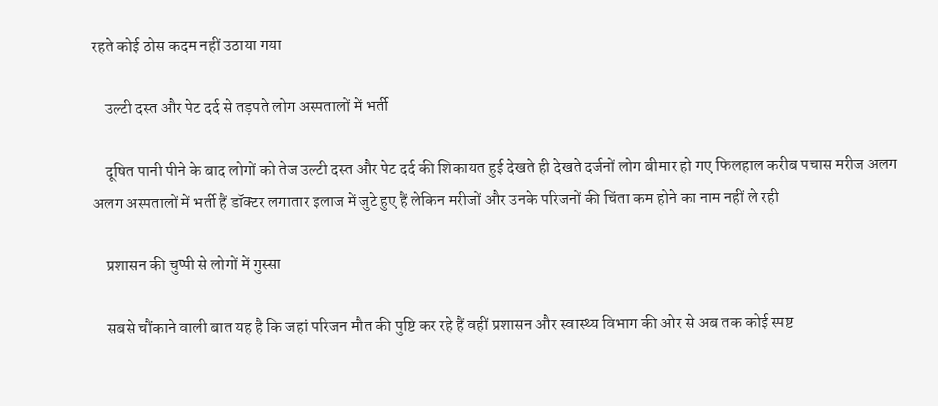रहते कोई ठोस कदम नहीं उठाया गया

    उल्टी दस्त और पेट दर्द से तड़पते लोग अस्पतालों में भर्ती

    दूषित पानी पीने के बाद लोगों को तेज उल्टी दस्त और पेट दर्द की शिकायत हुई देखते ही देखते दर्जनों लोग बीमार हो गए फिलहाल करीब पचास मरीज अलग अलग अस्पतालों में भर्ती हैं डॉक्टर लगातार इलाज में जुटे हुए हैं लेकिन मरीजों और उनके परिजनों की चिंता कम होने का नाम नहीं ले रही

    प्रशासन की चुप्पी से लोगों में गुस्सा

    सबसे चौंकाने वाली बात यह है कि जहां परिजन मौत की पुष्टि कर रहे हैं वहीं प्रशासन और स्वास्थ्य विभाग की ओर से अब तक कोई स्पष्ट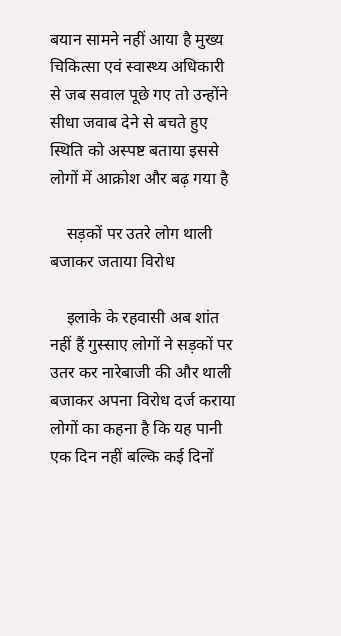बयान सामने नहीं आया है मुख्य चिकित्सा एवं स्वास्थ्य अधिकारी से जब सवाल पूछे गए तो उन्होंने सीधा जवाब देने से बचते हुए स्थिति को अस्पष्ट बताया इससे लोगों में आक्रोश और बढ़ गया है

    सड़कों पर उतरे लोग थाली बजाकर जताया विरोध

    इलाके के रहवासी अब शांत नहीं हैं गुस्साए लोगों ने सड़कों पर उतर कर नारेबाजी की और थाली बजाकर अपना विरोध दर्ज कराया लोगों का कहना है कि यह पानी एक दिन नहीं बल्कि कई दिनों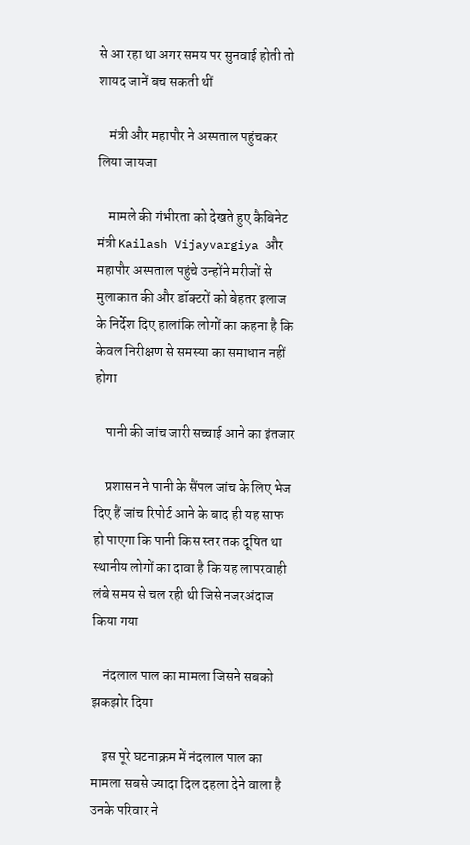से आ रहा था अगर समय पर सुनवाई होती तो शायद जानें बच सकती थीं

    मंत्री और महापौर ने अस्पताल पहुंचकर लिया जायजा

    मामले की गंभीरता को देखते हुए कैबिनेट मंत्री Kailash Vijayvargiya और महापौर अस्पताल पहुंचे उन्होंने मरीजों से मुलाकात की और डॉक्टरों को बेहतर इलाज के निर्देश दिए हालांकि लोगों का कहना है कि केवल निरीक्षण से समस्या का समाधान नहीं होगा

    पानी की जांच जारी सच्चाई आने का इंतजार

    प्रशासन ने पानी के सैंपल जांच के लिए भेज दिए हैं जांच रिपोर्ट आने के बाद ही यह साफ हो पाएगा कि पानी किस स्तर तक दूषित था स्थानीय लोगों का दावा है कि यह लापरवाही लंबे समय से चल रही थी जिसे नजरअंदाज किया गया

    नंदलाल पाल का मामला जिसने सबको झकझोर दिया

    इस पूरे घटनाक्रम में नंदलाल पाल का मामला सबसे ज्यादा दिल दहला देने वाला है उनके परिवार ने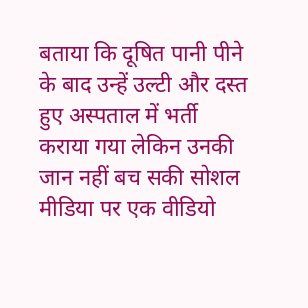बताया कि दूषित पानी पीने के बाद उन्हें उल्टी और दस्त हुए अस्पताल में भर्ती कराया गया लेकिन उनकी जान नहीं बच सकी सोशल मीडिया पर एक वीडियो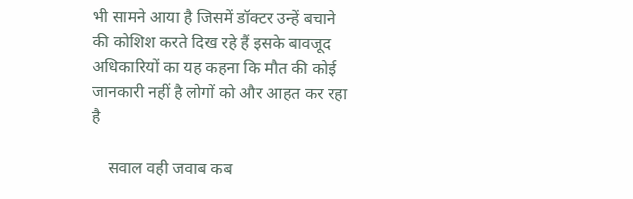भी सामने आया है जिसमें डॉक्टर उन्हें बचाने की कोशिश करते दिख रहे हैं इसके बावजूद अधिकारियों का यह कहना कि मौत की कोई जानकारी नहीं है लोगों को और आहत कर रहा है

    सवाल वही जवाब कब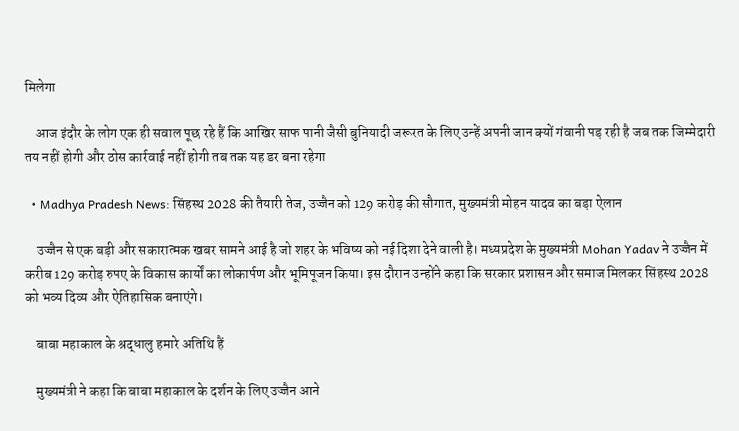मिलेगा

    आज इंदौर के लोग एक ही सवाल पूछ रहे हैं कि आखिर साफ पानी जैसी बुनियादी जरूरत के लिए उन्हें अपनी जान क्यों गंवानी पड़ रही है जब तक जिम्मेदारी तय नहीं होगी और ठोस कार्रवाई नहीं होगी तब तक यह डर बना रहेगा

  • Madhya Pradesh News: सिंहस्थ 2028 की तैयारी तेज, उज्जैन को 129 करोड़ की सौगात, मुख्यमंत्री मोहन यादव का बड़ा ऐलान

    उज्जैन से एक बड़ी और सकारात्मक खबर सामने आई है जो शहर के भविष्य को नई दिशा देने वाली है। मध्यप्रदेश के मुख्यमंत्री Mohan Yadav ने उज्जैन में करीब 129 करोड़ रुपए के विकास कार्यों का लोकार्पण और भूमिपूजन किया। इस दौरान उन्होंने कहा कि सरकार प्रशासन और समाज मिलकर सिंहस्थ 2028 को भव्य दिव्य और ऐतिहासिक बनाएंगे।

    बाबा महाकाल के श्रद्धालु हमारे अतिथि हैं

    मुख्यमंत्री ने कहा कि बाबा महाकाल के दर्शन के लिए उज्जैन आने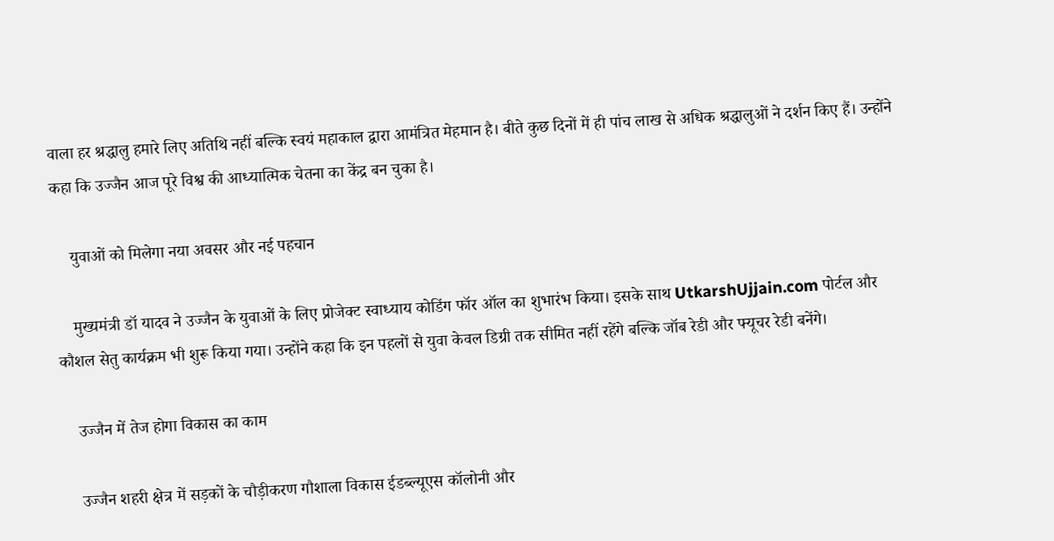वाला हर श्रद्धालु हमारे लिए अतिथि नहीं बल्कि स्वयं महाकाल द्वारा आमंत्रित मेहमान है। बीते कुछ दिनों में ही पांच लाख से अधिक श्रद्धालुओं ने दर्शन किए हैं। उन्होंने कहा कि उज्जैन आज पूरे विश्व की आध्यात्मिक चेतना का केंद्र बन चुका है।

    युवाओं को मिलेगा नया अवसर और नई पहचान

    मुख्यमंत्री डॉ यादव ने उज्जैन के युवाओं के लिए प्रोजेक्ट स्वाध्याय कोडिंग फॉर ऑल का शुभारंभ किया। इसके साथ UtkarshUjjain.com पोर्टल और कौशल सेतु कार्यक्रम भी शुरू किया गया। उन्होंने कहा कि इन पहलों से युवा केवल डिग्री तक सीमित नहीं रहेंगे बल्कि जॉब रेडी और फ्यूचर रेडी बनेंगे।

    उज्जैन में तेज होगा विकास का काम

    उज्जैन शहरी क्षेत्र में सड़कों के चौड़ीकरण गौशाला विकास ईडब्ल्यूएस कॉलोनी और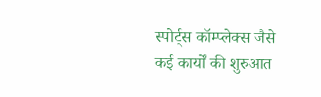स्पोर्ट्स कॉम्प्लेक्स जैसे कई कार्यों की शुरुआत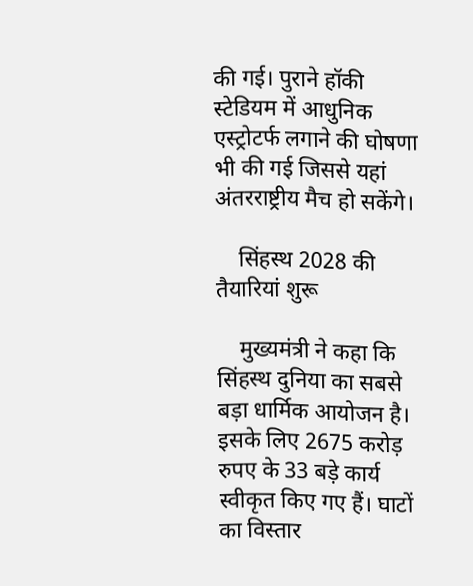की गई। पुराने हॉकी स्टेडियम में आधुनिक एस्ट्रोटर्फ लगाने की घोषणा भी की गई जिससे यहां अंतरराष्ट्रीय मैच हो सकेंगे।

    सिंहस्थ 2028 की तैयारियां शुरू

    मुख्यमंत्री ने कहा कि सिंहस्थ दुनिया का सबसे बड़ा धार्मिक आयोजन है। इसके लिए 2675 करोड़ रुपए के 33 बड़े कार्य स्वीकृत किए गए हैं। घाटों का विस्तार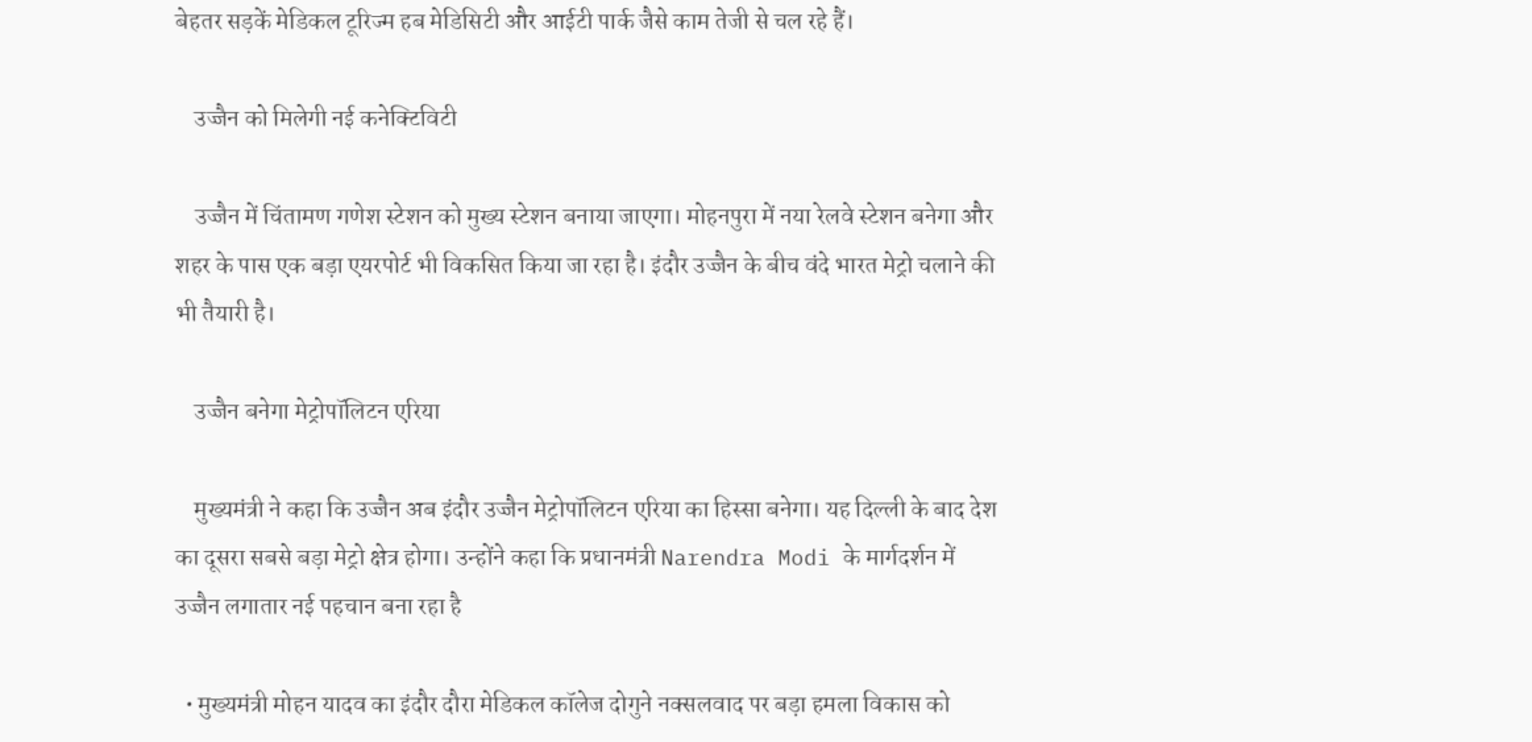बेहतर सड़कें मेडिकल टूरिज्म हब मेडिसिटी और आईटी पार्क जैसे काम तेजी से चल रहे हैं।

    उज्जैन को मिलेगी नई कनेक्टिविटी

    उज्जैन में चिंतामण गणेश स्टेशन को मुख्य स्टेशन बनाया जाएगा। मोहनपुरा में नया रेलवे स्टेशन बनेगा और शहर के पास एक बड़ा एयरपोर्ट भी विकसित किया जा रहा है। इंदौर उज्जैन के बीच वंदे भारत मेट्रो चलाने की भी तैयारी है।

    उज्जैन बनेगा मेट्रोपॉलिटन एरिया

    मुख्यमंत्री ने कहा कि उज्जैन अब इंदौर उज्जैन मेट्रोपॉलिटन एरिया का हिस्सा बनेगा। यह दिल्ली के बाद देश का दूसरा सबसे बड़ा मेट्रो क्षेत्र होगा। उन्होंने कहा कि प्रधानमंत्री Narendra Modi के मार्गदर्शन में उज्जैन लगातार नई पहचान बना रहा है

  • मुख्यमंत्री मोहन यादव का इंदौर दौरा मेडिकल कॉलेज दोगुने नक्सलवाद पर बड़ा हमला विकास को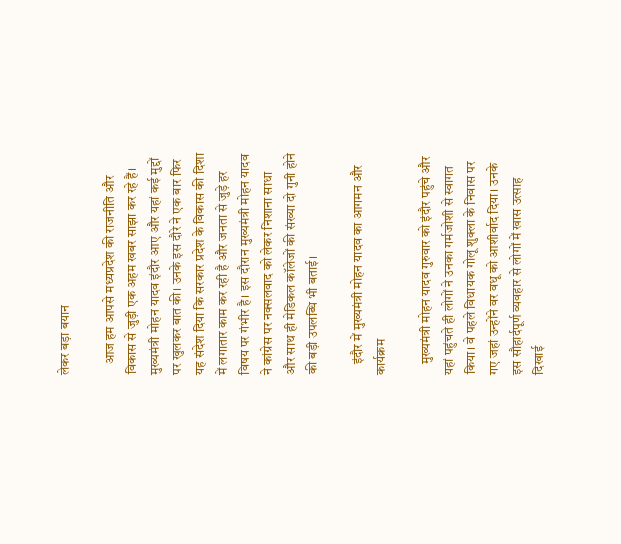लेकर बड़ा बयान

    आज हम आपसे मध्यप्रदेश की राजनीति और विकास से जुड़ी एक अहम खबर साझा कर रहे हैं। मुख्यमंत्री मोहन यादव इंदौर आए और यहां कई मुद्दों पर खुलकर बात की। उनके इस दौरे ने एक बार फिर यह संदेश दिया कि सरकार प्रदेश के विकास की दिशा में लगातार काम कर रही है और जनता से जुड़े हर विषय पर गंभीर है। इस दौरान मुख्यमंत्री मोहन यादव ने कांग्रेस पर नक्सलवाद को लेकर निशाना साधा और साथ ही मेडिकल कॉलेजों की संख्या दो गुनी होने की बड़ी उपलब्धि भी बताई।

    इंदौर में मुख्यमंत्री मोहन यादव का आगमन और कार्यक्रम

    मुख्यमंत्री मोहन यादव गुरुवार को इंदौर पहुंचे और यहां पहुंचते ही लोगों ने उनका गर्मजोशी से स्वागत किया। वे पहले विधायक गोलू शुक्ला के निवास पर गए जहां उन्होंने वर वधू को आशीर्वाद दिया। उनके इस सौहार्दपूर्ण व्यवहार से लोगों में खास उत्साह दिखाई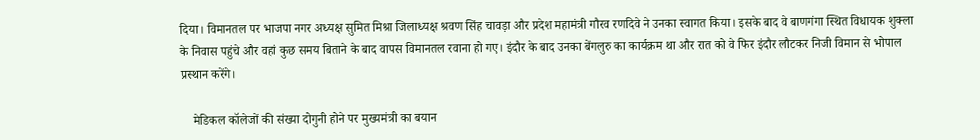दिया। विमानतल पर भाजपा नगर अध्यक्ष सुमित मिश्रा जिलाध्यक्ष श्रवण सिंह चावड़ा और प्रदेश महामंत्री गौरव रणदिवे ने उनका स्वागत किया। इसके बाद वे बाणगंगा स्थित विधायक शुक्ला के निवास पहुंचे और वहां कुछ समय बिताने के बाद वापस विमानतल रवाना हो गए। इंदौर के बाद उनका बेंगलुरु का कार्यक्रम था और रात को वे फिर इंदौर लौटकर निजी विमान से भोपाल प्रस्थान करेंगे।

    मेडिकल कॉलेजों की संख्या दोगुनी होने पर मुख्यमंत्री का बयान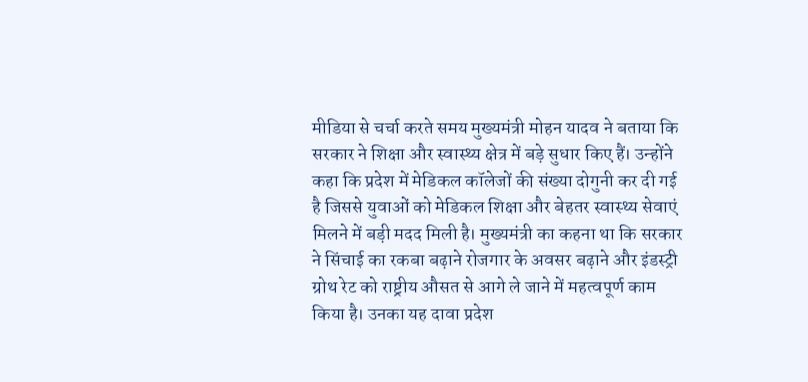मीडिया से चर्चा करते समय मुख्यमंत्री मोहन यादव ने बताया कि सरकार ने शिक्षा और स्वास्थ्य क्षेत्र में बड़े सुधार किए हैं। उन्होंने कहा कि प्रदेश में मेडिकल कॉलेजों की संख्या दोगुनी कर दी गई है जिससे युवाओं को मेडिकल शिक्षा और बेहतर स्वास्थ्य सेवाएं मिलने में बड़ी मदद मिली है। मुख्यमंत्री का कहना था कि सरकार ने सिंचाई का रकबा बढ़ाने रोजगार के अवसर बढ़ाने और इंडस्ट्री ग्रोथ रेट को राष्ट्रीय औसत से आगे ले जाने में महत्वपूर्ण काम किया है। उनका यह दावा प्रदेश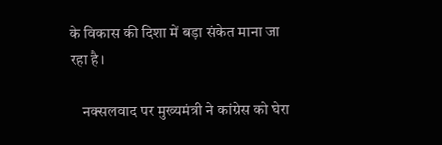के विकास की दिशा में बड़ा संकेत माना जा रहा है।

    नक्सलवाद पर मुख्यमंत्री ने कांग्रेस को घेरा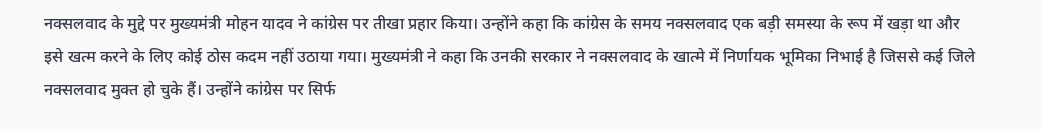नक्सलवाद के मुद्दे पर मुख्यमंत्री मोहन यादव ने कांग्रेस पर तीखा प्रहार किया। उन्होंने कहा कि कांग्रेस के समय नक्सलवाद एक बड़ी समस्या के रूप में खड़ा था और इसे खत्म करने के लिए कोई ठोस कदम नहीं उठाया गया। मुख्यमंत्री ने कहा कि उनकी सरकार ने नक्सलवाद के खात्मे में निर्णायक भूमिका निभाई है जिससे कई जिले नक्सलवाद मुक्त हो चुके हैं। उन्होंने कांग्रेस पर सिर्फ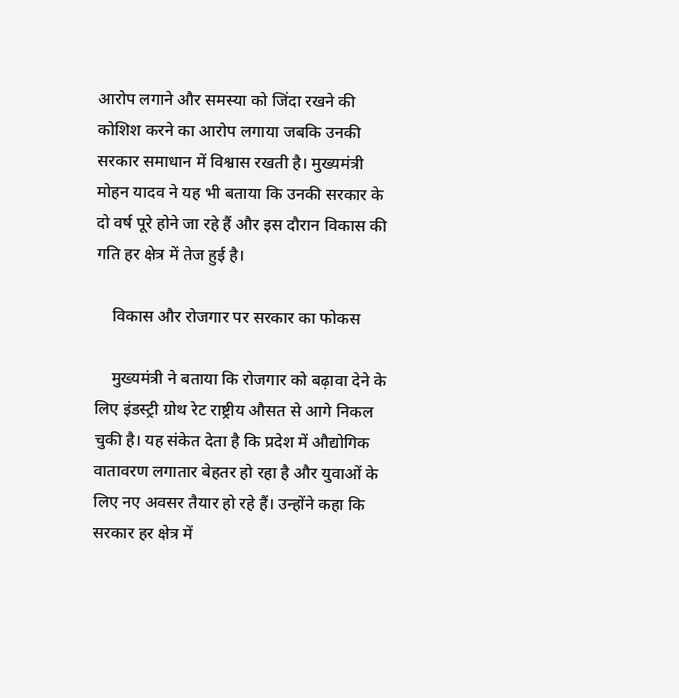आरोप लगाने और समस्या को जिंदा रखने की कोशिश करने का आरोप लगाया जबकि उनकी सरकार समाधान में विश्वास रखती है। मुख्यमंत्री मोहन यादव ने यह भी बताया कि उनकी सरकार के दो वर्ष पूरे होने जा रहे हैं और इस दौरान विकास की गति हर क्षेत्र में तेज हुई है।

    विकास और रोजगार पर सरकार का फोकस

    मुख्यमंत्री ने बताया कि रोजगार को बढ़ावा देने के लिए इंडस्ट्री ग्रोथ रेट राष्ट्रीय औसत से आगे निकल चुकी है। यह संकेत देता है कि प्रदेश में औद्योगिक वातावरण लगातार बेहतर हो रहा है और युवाओं के लिए नए अवसर तैयार हो रहे हैं। उन्होंने कहा कि सरकार हर क्षेत्र में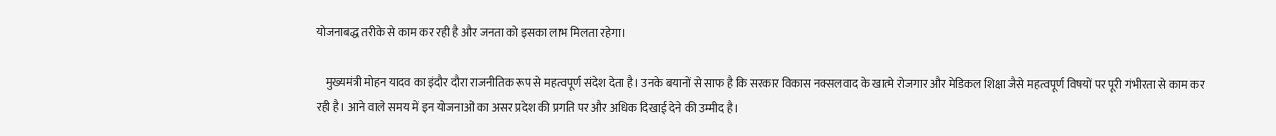योजनाबद्ध तरीके से काम कर रही है और जनता को इसका लाभ मिलता रहेगा।

    मुख्यमंत्री मोहन यादव का इंदौर दौरा राजनीतिक रूप से महत्वपूर्ण संदेश देता है। उनके बयानों से साफ है कि सरकार विकास नक्सलवाद के खात्मे रोजगार और मेडिकल शिक्षा जैसे महत्वपूर्ण विषयों पर पूरी गंभीरता से काम कर रही है। आने वाले समय में इन योजनाओं का असर प्रदेश की प्रगति पर और अधिक दिखाई देने की उम्मीद है।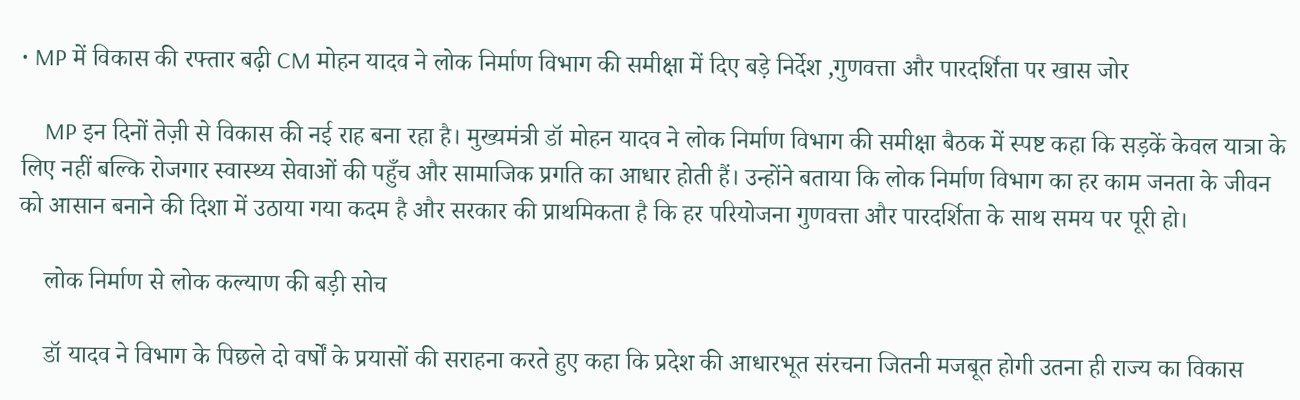• MP में विकास की रफ्तार बढ़ी CM मोहन यादव ने लोक निर्माण विभाग की समीक्षा में दिए बड़े निर्देश ,गुणवत्ता और पारदर्शिता पर खास जोर

    MP इन दिनों तेज़ी से विकास की नई राह बना रहा है। मुख्यमंत्री डॉ मोहन यादव ने लोक निर्माण विभाग की समीक्षा बैठक में स्पष्ट कहा कि सड़कें केवल यात्रा के लिए नहीं बल्कि रोजगार स्वास्थ्य सेवाओं की पहुँच और सामाजिक प्रगति का आधार होती हैं। उन्होंने बताया कि लोक निर्माण विभाग का हर काम जनता के जीवन को आसान बनाने की दिशा में उठाया गया कदम है और सरकार की प्राथमिकता है कि हर परियोजना गुणवत्ता और पारदर्शिता के साथ समय पर पूरी हो।

    लोक निर्माण से लोक कल्याण की बड़ी सोच

    डॉ यादव ने विभाग के पिछले दो वर्षों के प्रयासों की सराहना करते हुए कहा कि प्रदेश की आधारभूत संरचना जितनी मजबूत होगी उतना ही राज्य का विकास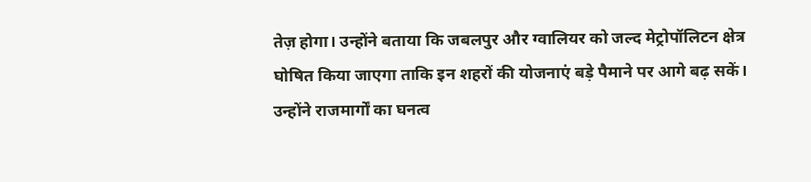तेज़ होगा। उन्होंने बताया कि जबलपुर और ग्वालियर को जल्द मेट्रोपॉलिटन क्षेत्र घोषित किया जाएगा ताकि इन शहरों की योजनाएं बड़े पैमाने पर आगे बढ़ सकें। उन्होंने राजमार्गों का घनत्व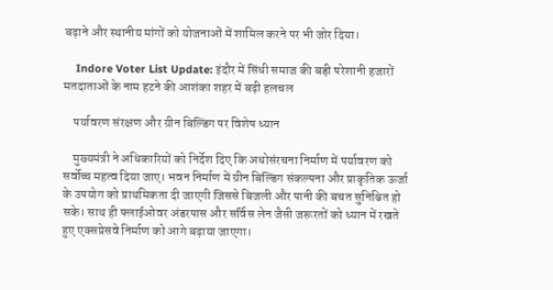बढ़ाने और स्थानीय मांगों को योजनाओं में शामिल करने पर भी जोर दिया।

    Indore Voter List Update: इंदौर में सिंधी समाज की बड़ी परेशानी हजारों मतदाताओं के नाम हटने की आशंका शहर में बढ़ी हलचल

    पर्यावरण संरक्षण और ग्रीन बिल्डिंग पर विशेष ध्यान

    मुख्यमंत्री ने अधिकारियों को निर्देश दिए कि अधोसंरचना निर्माण में पर्यावरण को सर्वोच्च महत्व दिया जाए। भवन निर्माण में ग्रीन बिल्डिंग संकल्पना और प्राकृतिक ऊर्जा के उपयोग को प्राथमिकता दी जाएगी जिससे बिजली और पानी की बचत सुनिश्चित हो सके। साथ ही फ्लाईओवर अंडरपास और सर्विस लेन जैसी जरूरतों को ध्यान में रखते हुए एक्सप्रेसवे निर्माण को आगे बढ़ाया जाएगा।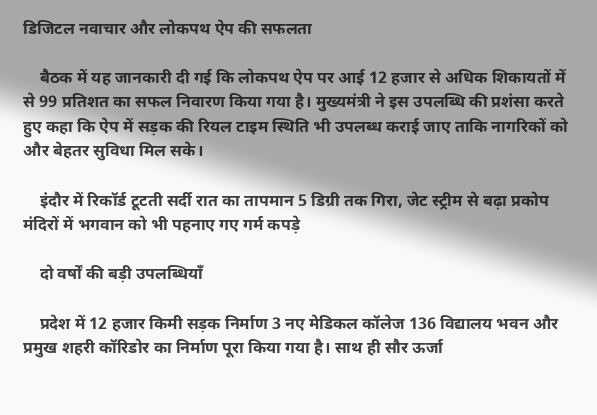डिजिटल नवाचार और लोकपथ ऐप की सफलता

    बैठक में यह जानकारी दी गई कि लोकपथ ऐप पर आई 12 हजार से अधिक शिकायतों में से 99 प्रतिशत का सफल निवारण किया गया है। मुख्यमंत्री ने इस उपलब्धि की प्रशंसा करते हुए कहा कि ऐप में सड़क की रियल टाइम स्थिति भी उपलब्ध कराई जाए ताकि नागरिकों को और बेहतर सुविधा मिल सके।

    इंदौर में रिकॉर्ड टूटती सर्दी रात का तापमान 5 डिग्री तक गिरा, जेट स्ट्रीम से बढ़ा प्रकोप मंदिरों में भगवान को भी पहनाए गए गर्म कपड़े

    दो वर्षों की बड़ी उपलब्धियाँ

    प्रदेश में 12 हजार किमी सड़क निर्माण 3 नए मेडिकल कॉलेज 136 विद्यालय भवन और प्रमुख शहरी कॉरिडोर का निर्माण पूरा किया गया है। साथ ही सौर ऊर्जा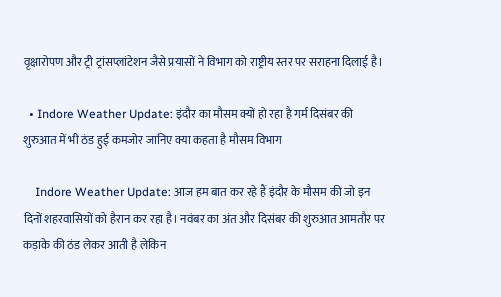वृक्षारोपण और ट्री ट्रांसप्लांटेशन जैसे प्रयासों ने विभाग को राष्ट्रीय स्तर पर सराहना दिलाई है।

  • Indore Weather Update: इंदौर का मौसम क्यों हो रहा है गर्म दिसंबर की शुरुआत में भी ठंड हुई कमजोर जानिए क्या कहता है मौसम विभाग

    Indore Weather Update: आज हम बात कर रहे हैं इंदौर के मौसम की जो इन दिनों शहरवासियों को हैरान कर रहा है। नवंबर का अंत और दिसंबर की शुरुआत आमतौर पर कड़ाके की ठंड लेकर आती है लेकिन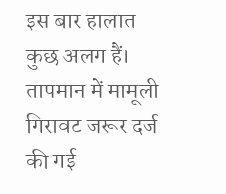इस बार हालात कुछ अलग हैं। तापमान में मामूली गिरावट जरूर दर्ज की गई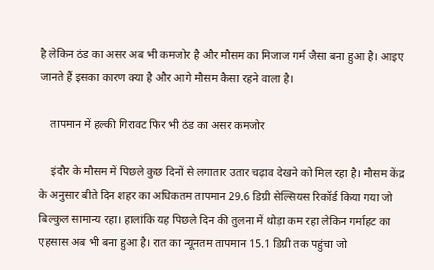है लेकिन ठंड का असर अब भी कमजोर है और मौसम का मिजाज गर्म जैसा बना हुआ है। आइए जानते हैं इसका कारण क्या है और आगे मौसम कैसा रहने वाला है।

    तापमान में हल्की गिरावट फिर भी ठंड का असर कमजोर

    इंदौर के मौसम में पिछले कुछ दिनों से लगातार उतार चढ़ाव देखने को मिल रहा है। मौसम केंद्र के अनुसार बीते दिन शहर का अधिकतम तापमान 29.6 डिग्री सेल्सियस रिकॉर्ड किया गया जो बिल्कुल सामान्य रहा। हालांकि यह पिछले दिन की तुलना में थोड़ा कम रहा लेकिन गर्माहट का एहसास अब भी बना हुआ है। रात का न्यूनतम तापमान 15.1 डिग्री तक पहुंचा जो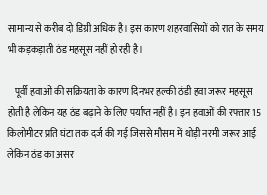सामान्य से करीब दो डिग्री अधिक है। इस कारण शहरवासियों को रात के समय भी कड़कड़ाती ठंड महसूस नहीं हो रही है।

    पूर्वी हवाओं की सक्रियता के कारण दिनभर हल्की ठंडी हवा जरूर महसूस होती है लेकिन यह ठंड बढ़ाने के लिए पर्याप्त नहीं है। इन हवाओं की रफ्तार 15 किलोमीटर प्रति घंटा तक दर्ज की गई जिससे मौसम में थोड़ी नरमी जरूर आई लेकिन ठंड का असर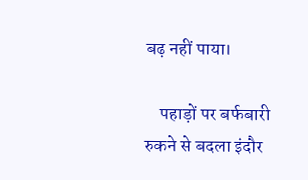बढ़ नहीं पाया।

    पहाड़ों पर बर्फबारी रुकने से बदला इंदौर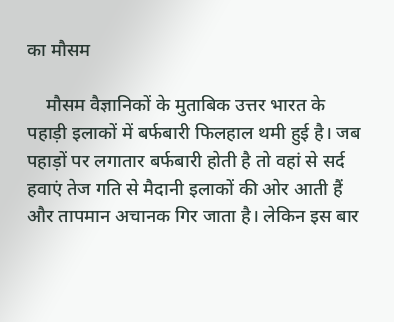का मौसम

    मौसम वैज्ञानिकों के मुताबिक उत्तर भारत के पहाड़ी इलाकों में बर्फबारी फिलहाल थमी हुई है। जब पहाड़ों पर लगातार बर्फबारी होती है तो वहां से सर्द हवाएं तेज गति से मैदानी इलाकों की ओर आती हैं और तापमान अचानक गिर जाता है। लेकिन इस बार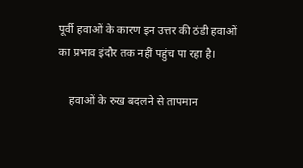पूर्वी हवाओं के कारण इन उत्तर की ठंडी हवाओं का प्रभाव इंदौर तक नहीं पहुंच पा रहा है।

    हवाओं के रुख बदलने से तापमान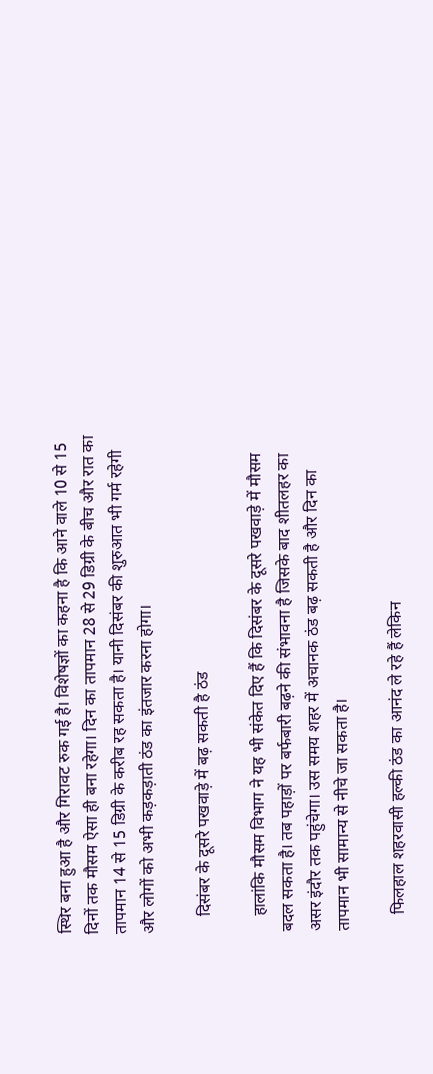स्थिर बना हुआ है और गिरावट रुक गई है। विशेषज्ञों का कहना है कि आने वाले 10 से 15 दिनों तक मौसम ऐसा ही बना रहेगा। दिन का तापमान 28 से 29 डिग्री के बीच और रात का तापमान 14 से 15 डिग्री के करीब रह सकता है। यानी दिसंबर की शुरुआत भी गर्म रहेगी और लोगों को अभी कड़कड़ाती ठंड का इंतजार करना होगा।

    दिसंबर के दूसरे पखवाड़े में बढ़ सकती है ठंड

    हालांकि मौसम विभाग ने यह भी संकेत दिए हैं कि दिसंबर के दूसरे पखवाड़े में मौसम बदल सकता है। तब पहाड़ों पर बर्फबारी बढ़ने की संभावना है जिसके बाद शीतलहर का असर इंदौर तक पहुंचेगा। उस समय शहर में अचानक ठंड बढ़ सकती है और दिन का तापमान भी सामान्य से नीचे जा सकता है।

    फिलहाल शहरवासी हल्की ठंड का आनंद ले रहे हैं लेकिन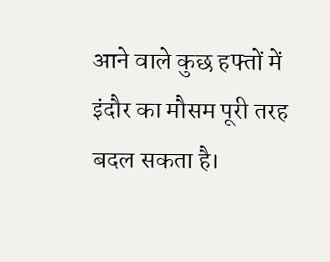आने वाले कुछ हफ्तों में इंदौर का मौसम पूरी तरह बदल सकता है।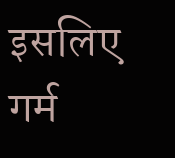इसलिए गर्म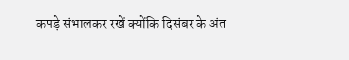कपड़े संभालकर रखें क्योंकि दिसंबर के अंत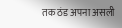तक ठंड अपना असली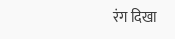रंग दिखा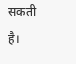सकती है।